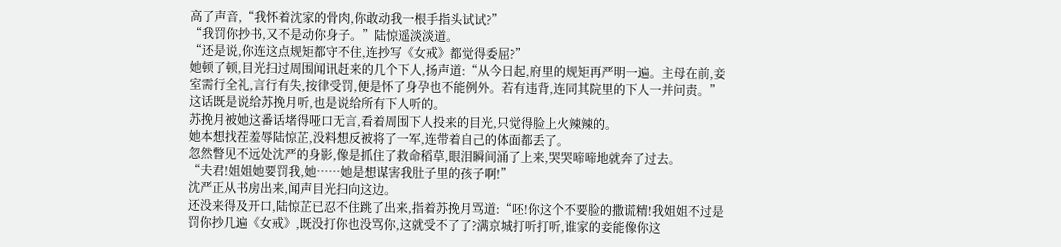高了声音,“我怀着沈家的骨肉,你敢动我一根手指头试试?”
“我罚你抄书,又不是动你身子。”陆惊遥淡淡道。
“还是说,你连这点规矩都守不住,连抄写《女戒》都觉得委屈?”
她顿了顿,目光扫过周围闻讯赶来的几个下人,扬声道:“从今日起,府里的规矩再严明一遍。主母在前,妾室需行全礼,言行有失,按律受罚,便是怀了身孕也不能例外。若有违背,连同其院里的下人一并问责。”
这话既是说给苏挽月听,也是说给所有下人听的。
苏挽月被她这番话堵得哑口无言,看着周围下人投来的目光,只觉得脸上火辣辣的。
她本想找茬羞辱陆惊芷,没料想反被将了一军,连带着自己的体面都丢了。
忽然瞥见不远处沈严的身影,像是抓住了救命稻草,眼泪瞬间涌了上来,哭哭啼啼地就奔了过去。
“夫君!姐姐她要罚我,她……她是想谋害我肚子里的孩子啊!”
沈严正从书房出来,闻声目光扫向这边。
还没来得及开口,陆惊芷已忍不住跳了出来,指着苏挽月骂道:“呸!你这个不要脸的撒谎精!我姐姐不过是罚你抄几遍《女戒》,既没打你也没骂你,这就受不了了?满京城打听打听,谁家的妾能像你这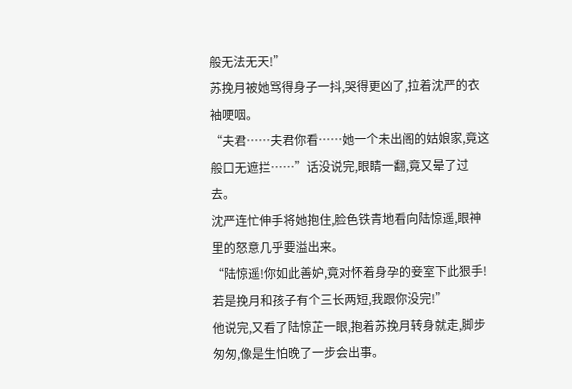般无法无天!”
苏挽月被她骂得身子一抖,哭得更凶了,拉着沈严的衣袖哽咽。
“夫君……夫君你看……她一个未出阁的姑娘家,竟这般口无遮拦……”话没说完,眼睛一翻,竟又晕了过去。
沈严连忙伸手将她抱住,脸色铁青地看向陆惊遥,眼神里的怒意几乎要溢出来。
“陆惊遥!你如此善妒,竟对怀着身孕的妾室下此狠手!若是挽月和孩子有个三长两短,我跟你没完!”
他说完,又看了陆惊芷一眼,抱着苏挽月转身就走,脚步匆匆,像是生怕晚了一步会出事。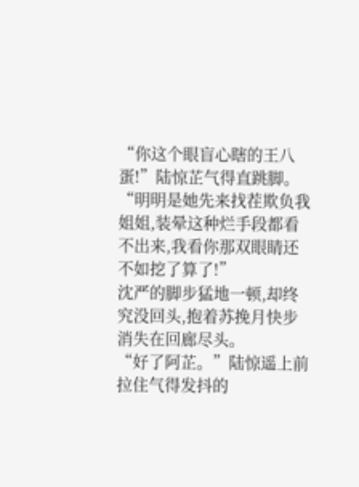“你这个眼盲心瞎的王八蛋!”陆惊芷气得直跳脚。
“明明是她先来找茬欺负我姐姐,装晕这种烂手段都看不出来,我看你那双眼睛还不如挖了算了!”
沈严的脚步猛地一顿,却终究没回头,抱着苏挽月快步消失在回廊尽头。
“好了阿芷。”陆惊遥上前拉住气得发抖的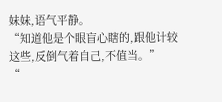妹妹,语气平静。
“知道他是个眼盲心瞎的,跟他计较这些,反倒气着自己,不值当。”
“